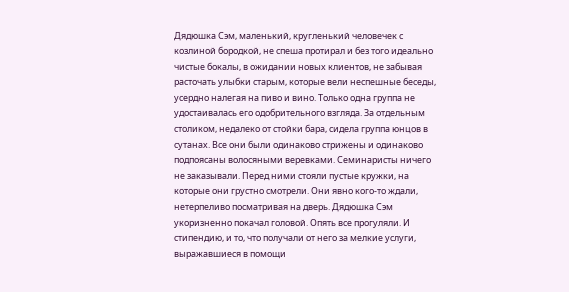Дядюшка Сэм, маленький, кругленький человечек с козлиной бородкой, не спеша протирал и без того идеально чистые бокалы, в ожидании новых клиентов, не забывая расточать улыбки старым, которые вели неспешные беседы, усердно налегая на пиво и вино. Только одна группа не удостаивалась его одобрительного взгляда. За отдельным столиком, недалеко от стойки бара, сидела группа юнцов в сутанах. Все они были одинаково стрижены и одинаково подпоясаны волосяными веревками. Семинаристы ничего не заказывали. Перед ними стояли пустые кружки, на которые они грустно смотрели. Они явно кого-то ждали, нетерпеливо посматривая на дверь. Дядюшка Сэм укоризненно покачал головой. Опять все прогуляли. И стипендию, и то, что получали от него за мелкие услуги, выражавшиеся в помощи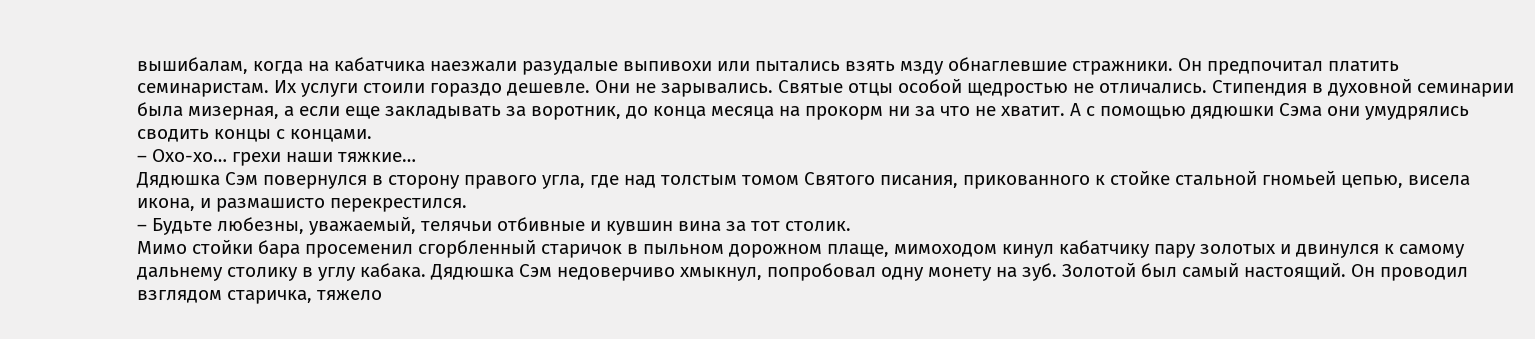вышибалам, когда на кабатчика наезжали разудалые выпивохи или пытались взять мзду обнаглевшие стражники. Он предпочитал платить семинаристам. Их услуги стоили гораздо дешевле. Они не зарывались. Святые отцы особой щедростью не отличались. Стипендия в духовной семинарии была мизерная, а если еще закладывать за воротник, до конца месяца на прокорм ни за что не хватит. А с помощью дядюшки Сэма они умудрялись сводить концы с концами.
– Охо-хо… грехи наши тяжкие…
Дядюшка Сэм повернулся в сторону правого угла, где над толстым томом Святого писания, прикованного к стойке стальной гномьей цепью, висела икона, и размашисто перекрестился.
– Будьте любезны, уважаемый, телячьи отбивные и кувшин вина за тот столик.
Мимо стойки бара просеменил сгорбленный старичок в пыльном дорожном плаще, мимоходом кинул кабатчику пару золотых и двинулся к самому дальнему столику в углу кабака. Дядюшка Сэм недоверчиво хмыкнул, попробовал одну монету на зуб. Золотой был самый настоящий. Он проводил взглядом старичка, тяжело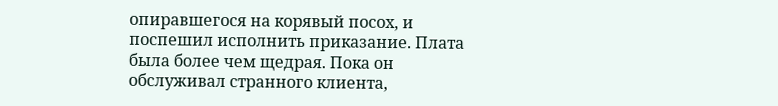опиравшегося на корявый посох, и поспешил исполнить приказание. Плата была более чем щедрая. Пока он обслуживал странного клиента,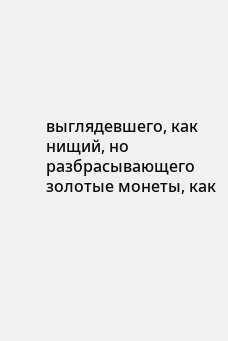выглядевшего, как нищий, но разбрасывающего золотые монеты, как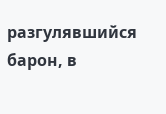разгулявшийся барон, в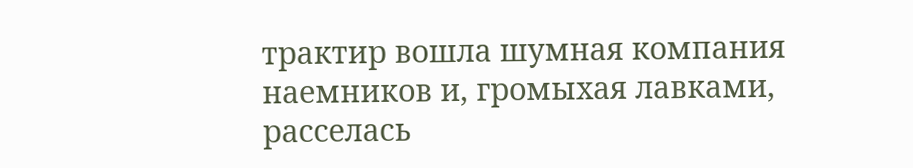трактир вошла шумная компания наемников и, громыхая лавками, расселась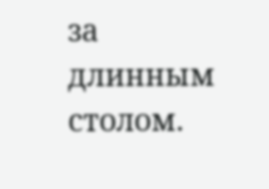за длинным столом.